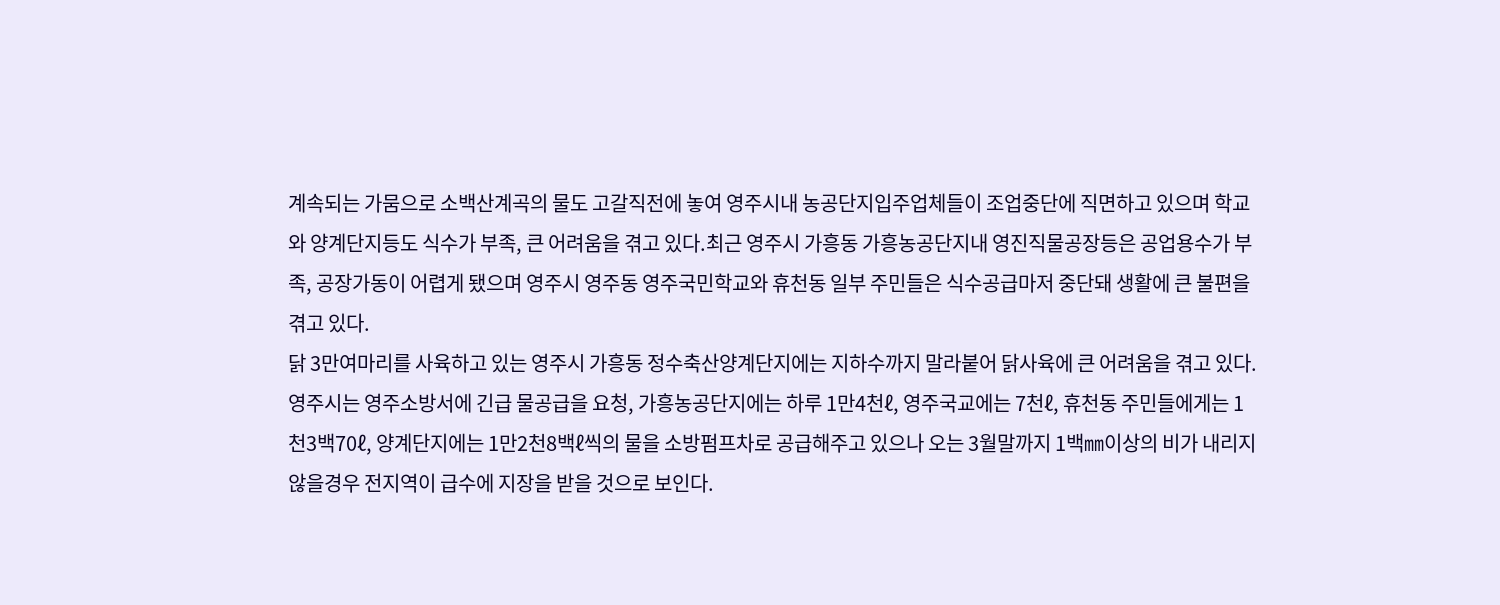계속되는 가뭄으로 소백산계곡의 물도 고갈직전에 놓여 영주시내 농공단지입주업체들이 조업중단에 직면하고 있으며 학교와 양계단지등도 식수가 부족, 큰 어려움을 겪고 있다.최근 영주시 가흥동 가흥농공단지내 영진직물공장등은 공업용수가 부족, 공장가동이 어렵게 됐으며 영주시 영주동 영주국민학교와 휴천동 일부 주민들은 식수공급마저 중단돼 생활에 큰 불편을 겪고 있다.
닭 3만여마리를 사육하고 있는 영주시 가흥동 정수축산양계단지에는 지하수까지 말라붙어 닭사육에 큰 어려움을 겪고 있다.
영주시는 영주소방서에 긴급 물공급을 요청, 가흥농공단지에는 하루 1만4천ℓ, 영주국교에는 7천ℓ, 휴천동 주민들에게는 1천3백70ℓ, 양계단지에는 1만2천8백ℓ씩의 물을 소방펌프차로 공급해주고 있으나 오는 3월말까지 1백㎜이상의 비가 내리지 않을경우 전지역이 급수에 지장을 받을 것으로 보인다.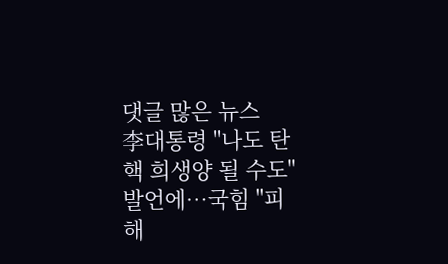댓글 많은 뉴스
李대통령 "나도 탄핵 희생양 될 수도" 발언에…국힘 "피해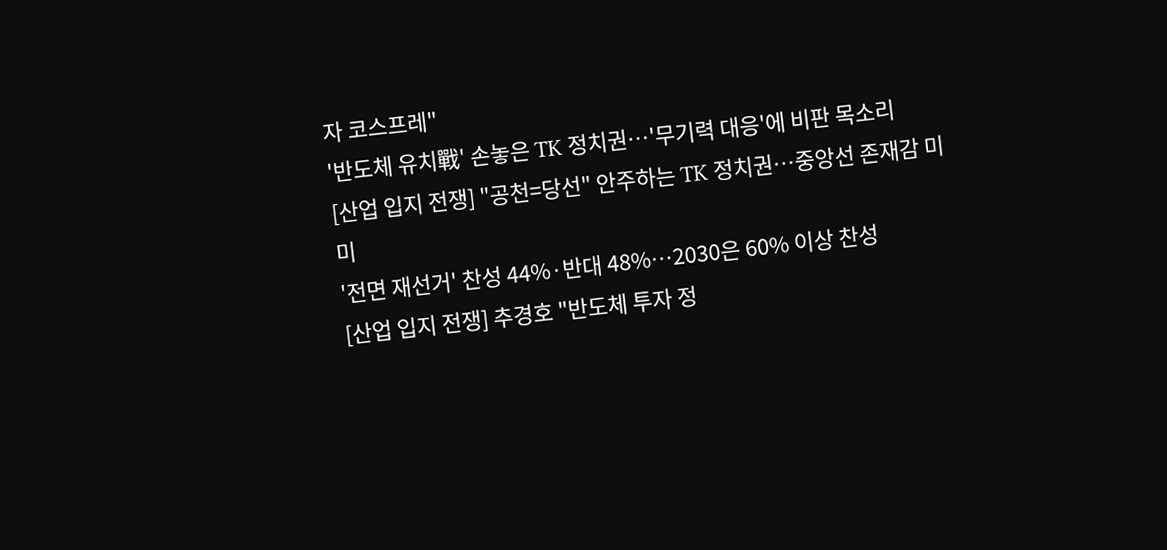자 코스프레"
'반도체 유치戰' 손놓은 TK 정치권…'무기력 대응'에 비판 목소리
[산업 입지 전쟁] "공천=당선" 안주하는 TK 정치권…중앙선 존재감 미미
'전면 재선거' 찬성 44%·반대 48%…2030은 60% 이상 찬성
[산업 입지 전쟁] 추경호 "반도체 투자 정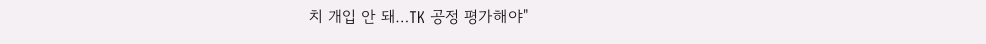치 개입 안 돼…TK 공정 평가해야"